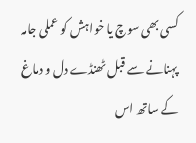کسی بھی سوچ یا خواہش کو عملی جامہ پہنانے سے قبل ٹھنڈے دل و دماغ کے ساتھ اس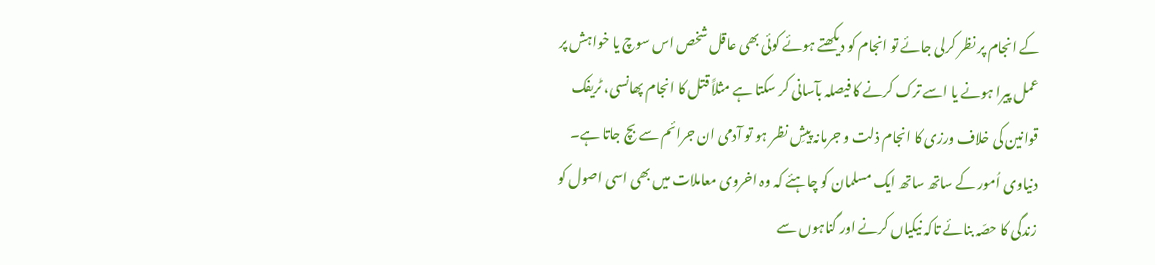کے انجام پر نظر کرلی جائے تو انجام کو دیکھتے ہوئے کوئی بھی عاقل شخص اس سوچ یا خواہش پر عمل پیرا ہونے یا اسے ترک کرنے کا فیصلہ بآسانی کر سکتا ہے مثلاً قتل کا انجام پھانسی، ٹریفک قوانین کی خلاف ورزی کا انجام ذلت و جرمانہ پیشِ نظر ہو تو آدمی ان جرائم سے بچ جاتا ہے۔ دنیاوی اُمور کے ساتھ ساتھ ایک مسلمان کو چاہئے کہ وہ اخروی معاملات میں بھی اسی اصول کو زندگی کا حصّہ بنائے تاکہ نیکیاں کرنے اور گناہوں سے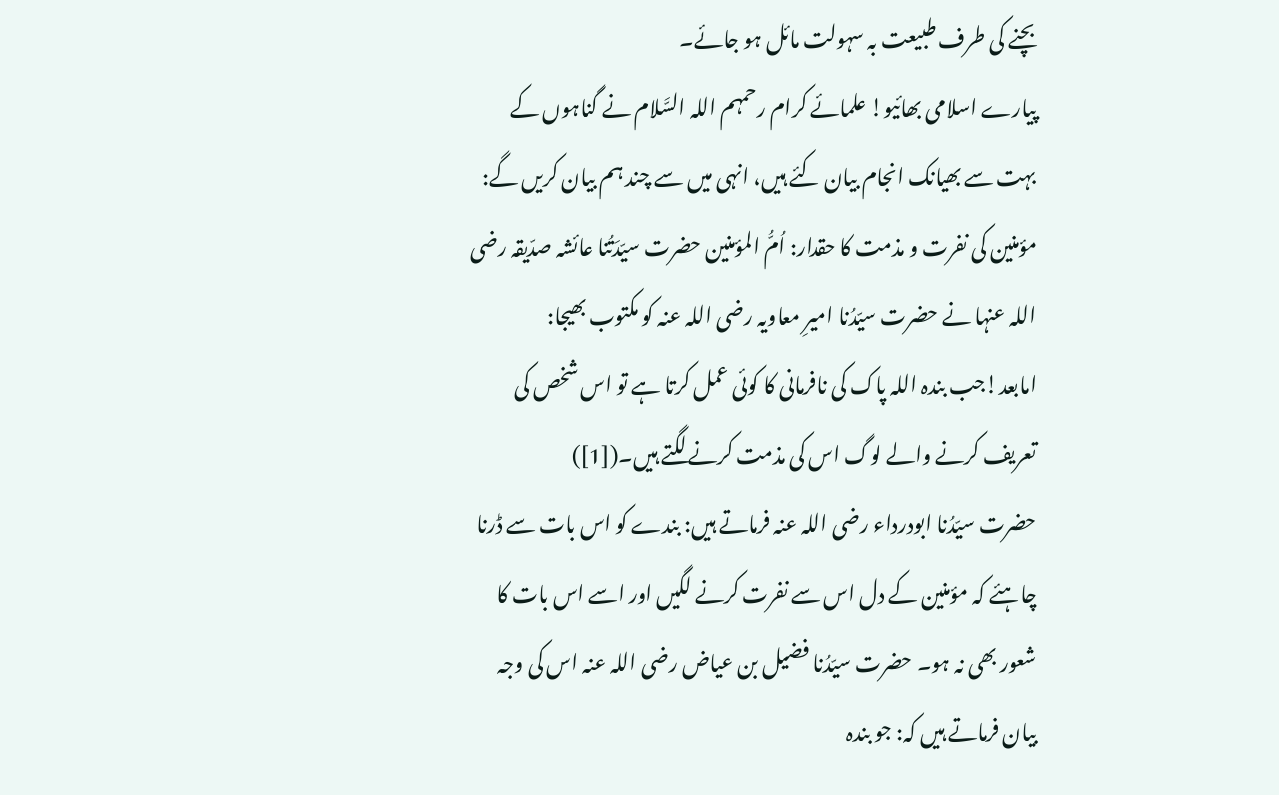بچنے کی طرف طبیعت بہ سہولت مائل ہو جائے۔
پیارے اسلامی بھائیو! علمائے کرام رحمہم اللہ السَّلام نے گناہوں کے بہت سے بھیانک انجام بیان کئے ہیں، انہی میں سے چند ہم بیان کریں گے:
مؤمنین کی نفرت و مذمت کا حقدار: اُمُّ المؤمنین حضرت سیّدَتُنا عائشہ صدّیقہ رضی اللہ عنہا نے حضرت سیّدُنا امیرِ معاویہ رضی اللہ عنہ کو مکتوب بھیجا: امابعد!جب بندہ اللہ پاک کی نافرمانی کا کوئی عمل کرتا ہے تو اس شخص کی تعریف کرنے والے لوگ اس کی مذمت کرنے لگتے ہیں۔([1])
حضرت سیّدُنا ابودرداء رضی اللہ عنہ فرماتے ہیں: بندے کو اس بات سے ڈرنا چاہئے کہ مؤمنین کے دل اس سے نفرت کرنے لگیں اور اسے اس بات کا شعور بھی نہ ہو۔ حضرت سیّدُنا فضیل بن عیاض رضی اللہ عنہ اس کی وجہ بیان فرماتے ہیں کہ: جو بندہ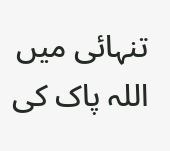تنہائی میں اللہ پاک کی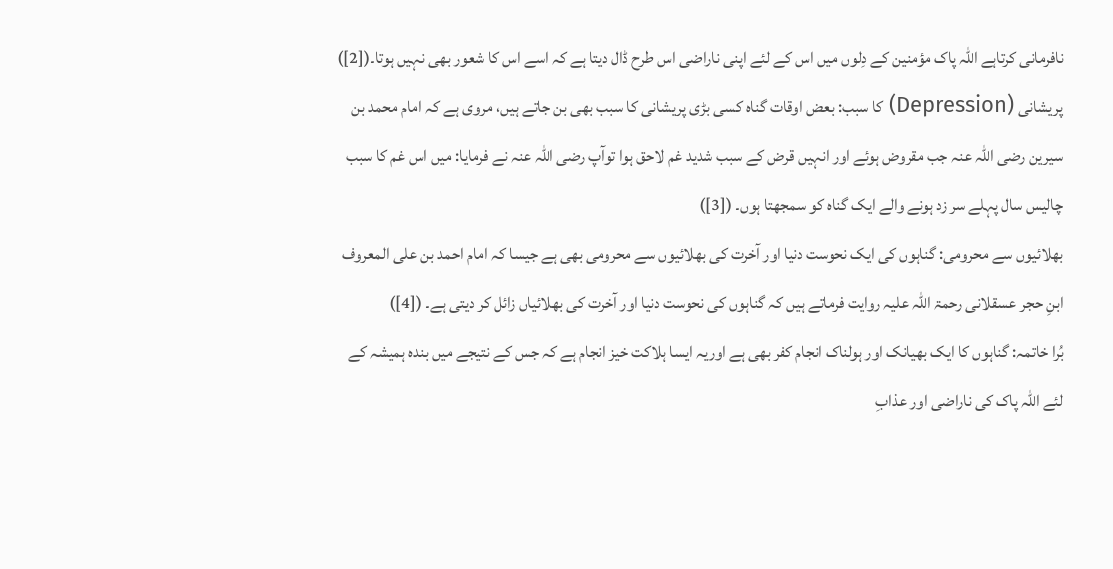نافرمانی کرتاہے اللہ پاک مؤمنین کے دِلوں میں اس کے لئے اپنی ناراضی اس طرح ڈال دیتا ہے کہ اسے اس کا شعور بھی نہیں ہوتا۔([2])
پریشانی (Depression) کا سبب: بعض اوقات گناہ کسی بڑی پریشانی کا سبب بھی بن جاتے ہیں، مروی ہے کہ امام محمد بن سیرین رضی اللہ عنہ جب مقروض ہوئے اور انہیں قرض کے سبب شدید غم لاحق ہوا توآپ رضی اللہ عنہ نے فرمایا: میں اس غم کا سبب چالیس سال پہلے سر زد ہونے والے ایک گناہ کو سمجھتا ہوں۔ ([3])
بھلائیوں سے محرومی: گناہوں کی ایک نحوست دنیا اور آخرت کی بھلائیوں سے محرومی بھی ہے جیسا کہ امام احمد بن علی المعروف ابنِ حجر عسقلانی رحمۃ اللہ علیہ روایت فرماتے ہیں کہ گناہوں کی نحوست دنیا اور آخرت کی بھلائیاں زائل کر دیتی ہے۔ ([4])
بُرا خاتمہ: گناہوں کا ایک بھیانک اور ہولناک انجام کفر بھی ہے اوریہ ایسا ہلاکت خیز انجام ہے کہ جس کے نتیجے میں بندہ ہمیشہ کے لئے اللہ پاک کی ناراضی اور عذابِ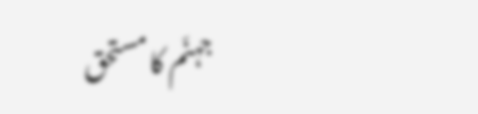جہنّم کا مستحق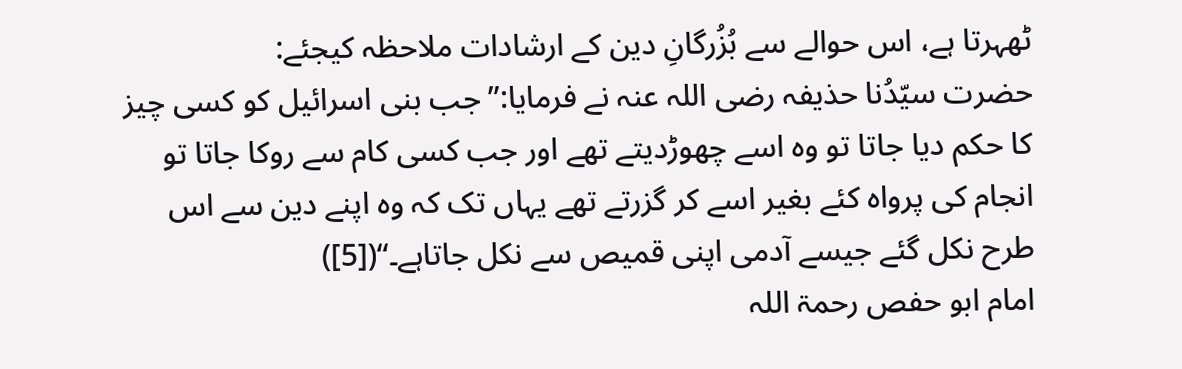ٹھہرتا ہے، اس حوالے سے بُزُرگانِ دین کے ارشادات ملاحظہ کیجئے:
حضرت سیّدُنا حذیفہ رضی اللہ عنہ نے فرمایا:”جب بنی اسرائیل کو کسی چیز کا حکم دیا جاتا تو وہ اسے چھوڑدیتے تھے اور جب کسی کام سے روکا جاتا تو انجام کی پرواہ کئے بغیر اسے کر گزرتے تھے یہاں تک کہ وہ اپنے دین سے اس طرح نکل گئے جیسے آدمی اپنی قمیص سے نکل جاتاہے۔“([5])
امام ابو حفص رحمۃ اللہ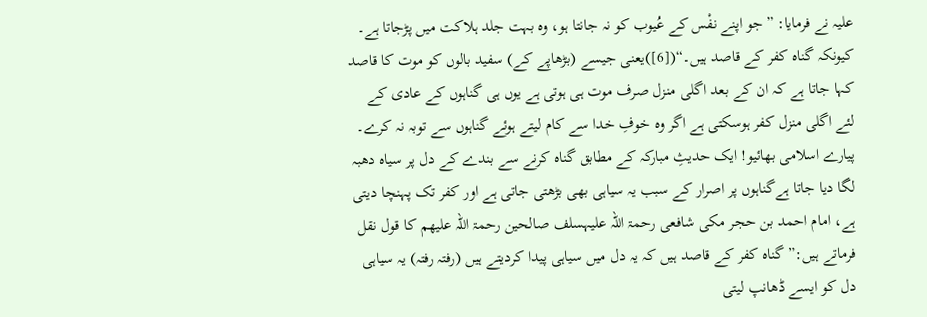علیہ نے فرمایا: ”جو اپنے نفْس کے عُیوب کو نہ جانتا ہو، وہ بہت جلد ہلاکت میں پڑجاتا ہے۔ کیونکہ گناہ کفر کے قاصد ہیں۔“([6])یعنی جیسے (بڑھاپے کے) سفید بالوں کو موت کا قاصد کہا جاتا ہے کہ ان کے بعد اگلی منزل صرف موت ہی ہوتی ہے یوں ہی گناہوں کے عادی کے لئے اگلی منزل کفر ہوسکتی ہے اگر وہ خوفِ خدا سے کام لیتے ہوئے گناہوں سے توبہ نہ کرے۔
پیارے اسلامی بھائیو! ایک حدیثِ مبارکہ کے مطابق گناہ کرنے سے بندے کے دل پر سیاہ دھبہ لگا دیا جاتا ہےگناہوں پر اصرار کے سبب یہ سیاہی بھی بڑھتی جاتی ہے اور کفر تک پہنچا دیتی ہے، امام احمد بن حجر مکی شافعی رحمۃ اللہ علیہسلف صالحین رحمۃ اللہ علیھم کا قول نقل فرماتے ہیں:” گناہ کفر کے قاصد ہیں کہ یہ دل میں سیاہی پیدا کردیتے ہیں (رفتہ رفتہ) یہ سیاہی دل کو ایسے ڈھانپ لیتی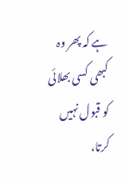ہے کہ پھر وہ کبھی کسی بھلائی کو قبول نہیں کرتا،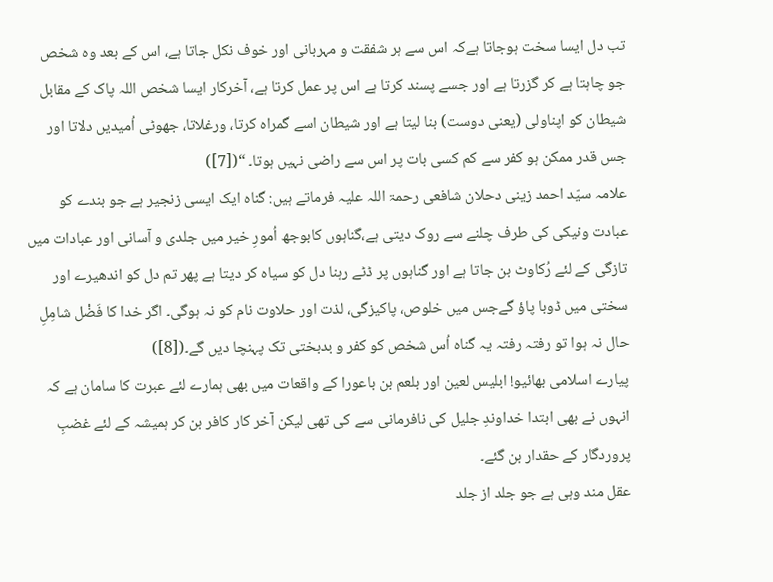تب دل ایسا سخت ہوجاتا ہےکہ اس سے ہر شفقت و مہربانی اور خوف نکل جاتا ہے، اس کے بعد وہ شخص جو چاہتا ہے کر گزرتا ہے اور جسے پسند کرتا ہے اس پر عمل کرتا ہے، آخرکار ایسا شخص اللہ پاک کے مقابل شیطان کو اپناولی (یعنی دوست) بنا لیتا ہے اور شیطان اسے گمراہ کرتا، ورغلاتا، جھوٹی اُمیدیں دلاتا اور جس قدر ممکن ہو کفر سے کم کسی بات پر اس سے راضی نہیں ہوتا۔ “([7])
علامہ سیّد احمد زینی دحلان شافعی رحمۃ اللہ علیہ فرماتے ہیں: گناہ ایک ایسی زنجیر ہے جو بندے کو عبادت ونیکی کی طرف چلنے سے روک دیتی ہے،گناہوں کابوجھ اُمورِ خیر میں جلدی و آسانی اور عبادات میں تازگی کے لئے رُکاوٹ بن جاتا ہے اور گناہوں پر ڈٹے رہنا دل کو سیاہ کر دیتا ہے پھر تم دل کو اندھیرے اور سختی میں ڈوبا پاؤ گےجس میں خلوص، پاکیزگی، لذت اور حلاوت نام کو نہ ہوگی۔ اگر خدا کا فَضْل شامِلِ حال نہ ہوا تو رفتہ رفتہ یہ گناہ اُس شخص کو کفر و بدبختی تک پہنچا دیں گے۔([8])
پیارے اسلامی بھائیو! ابلیس لعین اور بلعم بن باعورا کے واقعات میں بھی ہمارے لئے عبرت کا سامان ہے کہ انہوں نے بھی ابتدا خداوندِ جلیل کی نافرمانی سے کی تھی لیکن آخر کار کافر بن کر ہمیشہ کے لئے غضبِ پروردگار کے حقدار بن گئے۔
عقل مند وہی ہے جو جلد از جلد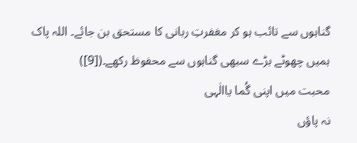گناہوں سے تائب ہو کر مغفرتِ ربانی کا مستحق بن جائے۔ اللہ پاک ہمیں چھوٹے بڑے سبھی گناہوں سے محفوظ رکھے۔([9])
محبت میں اپنی گُما یاالٰہی
نہ پاؤں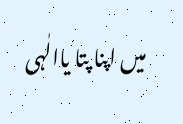میں اپنا پتا یاالٰہی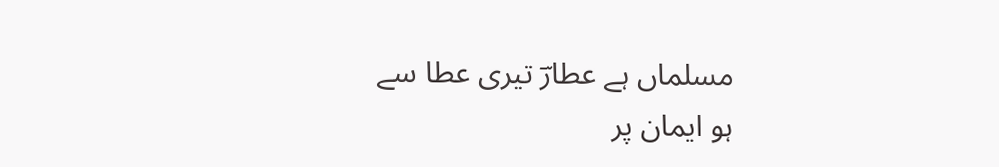مسلماں ہے عطارؔ تیری عطا سے
ہو ایمان پر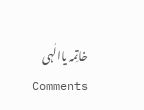خاتِمہ یاالٰہی
Comments